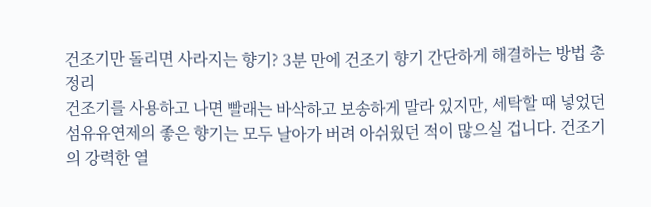건조기만 돌리면 사라지는 향기? 3분 만에 건조기 향기 간단하게 해결하는 방법 총정리
건조기를 사용하고 나면 빨래는 바삭하고 보송하게 말라 있지만, 세탁할 때 넣었던 섬유유연제의 좋은 향기는 모두 날아가 버려 아쉬웠던 적이 많으실 겁니다. 건조기의 강력한 열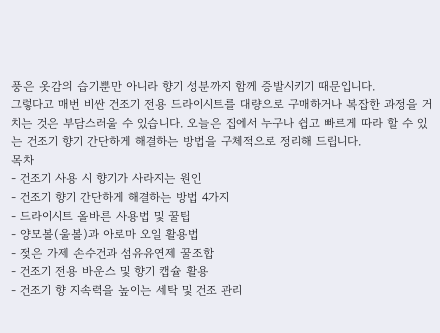풍은 옷감의 습기뿐만 아니라 향기 성분까지 함께 증발시키기 때문입니다.
그렇다고 매번 비싼 건조기 전용 드라이시트를 대량으로 구매하거나 복잡한 과정을 거치는 것은 부담스러울 수 있습니다. 오늘은 집에서 누구나 쉽고 빠르게 따라 할 수 있는 건조기 향기 간단하게 해결하는 방법을 구체적으로 정리해 드립니다.
목차
- 건조기 사용 시 향기가 사라지는 원인
- 건조기 향기 간단하게 해결하는 방법 4가지
- 드라이시트 올바른 사용법 및 꿀팁
- 양모볼(울볼)과 아로마 오일 활용법
- 젖은 가제 손수건과 섬유유연제 꿀조합
- 건조기 전용 바운스 및 향기 캡슐 활용
- 건조기 향 지속력을 높이는 세탁 및 건조 관리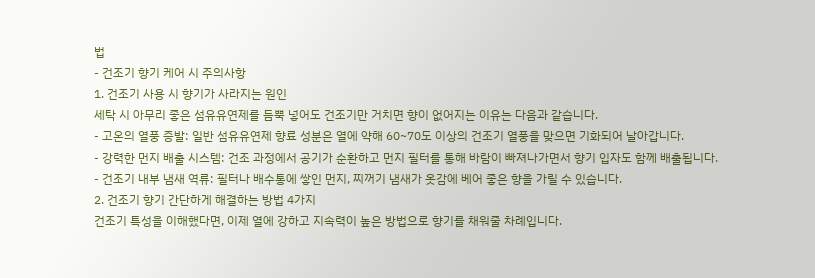법
- 건조기 향기 케어 시 주의사항
1. 건조기 사용 시 향기가 사라지는 원인
세탁 시 아무리 좋은 섬유유연제를 듬뿍 넣어도 건조기만 거치면 향이 없어지는 이유는 다음과 같습니다.
- 고온의 열풍 증발: 일반 섬유유연제 향료 성분은 열에 약해 60~70도 이상의 건조기 열풍을 맞으면 기화되어 날아갑니다.
- 강력한 먼지 배출 시스템: 건조 과정에서 공기가 순환하고 먼지 필터를 통해 바람이 빠져나가면서 향기 입자도 함께 배출됩니다.
- 건조기 내부 냄새 역류: 필터나 배수통에 쌓인 먼지, 찌꺼기 냄새가 옷감에 베어 좋은 향을 가릴 수 있습니다.
2. 건조기 향기 간단하게 해결하는 방법 4가지
건조기 특성을 이해했다면, 이제 열에 강하고 지속력이 높은 방법으로 향기를 채워줄 차례입니다.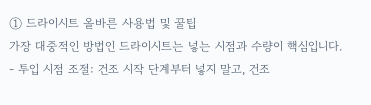① 드라이시트 올바른 사용법 및 꿀팁
가장 대중적인 방법인 드라이시트는 넣는 시점과 수량이 핵심입니다.
- 투입 시점 조절: 건조 시작 단계부터 넣지 말고, 건조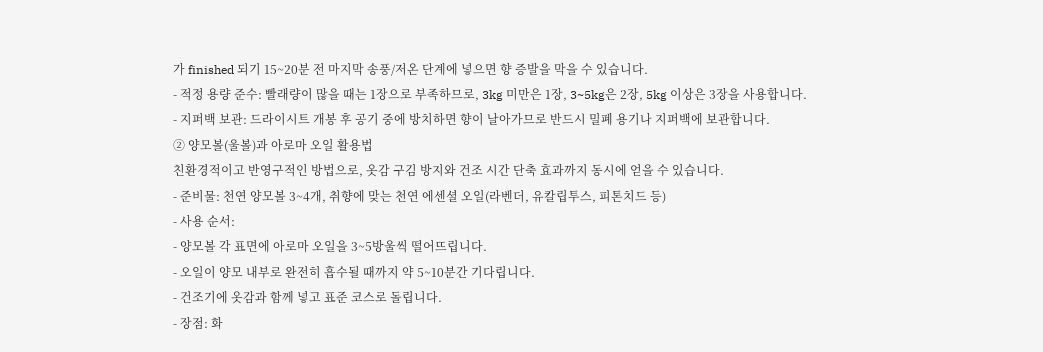가 finished 되기 15~20분 전 마지막 송풍/저온 단계에 넣으면 향 증발을 막을 수 있습니다.
- 적정 용량 준수: 빨래량이 많을 때는 1장으로 부족하므로, 3kg 미만은 1장, 3~5kg은 2장, 5kg 이상은 3장을 사용합니다.
- 지퍼백 보관: 드라이시트 개봉 후 공기 중에 방치하면 향이 날아가므로 반드시 밀폐 용기나 지퍼백에 보관합니다.
② 양모볼(울볼)과 아로마 오일 활용법
친환경적이고 반영구적인 방법으로, 옷감 구김 방지와 건조 시간 단축 효과까지 동시에 얻을 수 있습니다.
- 준비물: 천연 양모볼 3~4개, 취향에 맞는 천연 에센셜 오일(라벤더, 유칼립투스, 피톤치드 등)
- 사용 순서:
- 양모볼 각 표면에 아로마 오일을 3~5방울씩 떨어뜨립니다.
- 오일이 양모 내부로 완전히 흡수될 때까지 약 5~10분간 기다립니다.
- 건조기에 옷감과 함께 넣고 표준 코스로 돌립니다.
- 장점: 화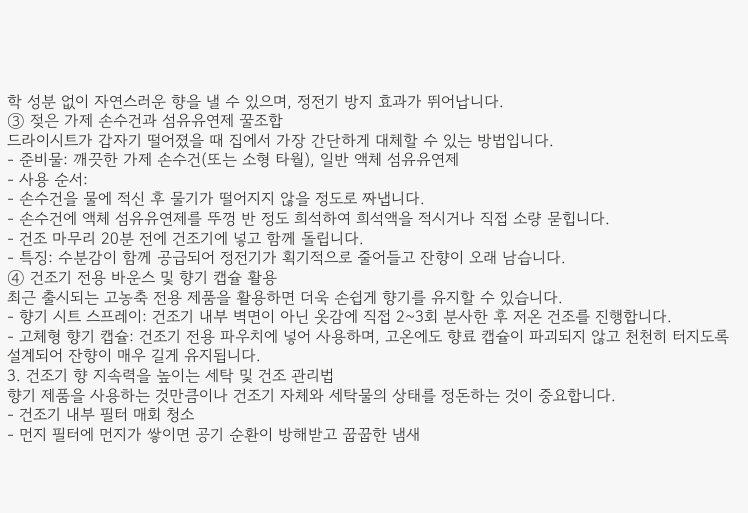학 성분 없이 자연스러운 향을 낼 수 있으며, 정전기 방지 효과가 뛰어납니다.
③ 젖은 가제 손수건과 섬유유연제 꿀조합
드라이시트가 갑자기 떨어졌을 때 집에서 가장 간단하게 대체할 수 있는 방법입니다.
- 준비물: 깨끗한 가제 손수건(또는 소형 타월), 일반 액체 섬유유연제
- 사용 순서:
- 손수건을 물에 적신 후 물기가 떨어지지 않을 정도로 짜냅니다.
- 손수건에 액체 섬유유연제를 뚜껑 반 정도 희석하여 희석액을 적시거나 직접 소량 묻힙니다.
- 건조 마무리 20분 전에 건조기에 넣고 함께 돌립니다.
- 특징: 수분감이 함께 공급되어 정전기가 획기적으로 줄어들고 잔향이 오래 남습니다.
④ 건조기 전용 바운스 및 향기 캡슐 활용
최근 출시되는 고농축 전용 제품을 활용하면 더욱 손쉽게 향기를 유지할 수 있습니다.
- 향기 시트 스프레이: 건조기 내부 벽면이 아닌 옷감에 직접 2~3회 분사한 후 저온 건조를 진행합니다.
- 고체형 향기 캡슐: 건조기 전용 파우치에 넣어 사용하며, 고온에도 향료 캡슐이 파괴되지 않고 천천히 터지도록 설계되어 잔향이 매우 길게 유지됩니다.
3. 건조기 향 지속력을 높이는 세탁 및 건조 관리법
향기 제품을 사용하는 것만큼이나 건조기 자체와 세탁물의 상태를 정돈하는 것이 중요합니다.
- 건조기 내부 필터 매회 청소
- 먼지 필터에 먼지가 쌓이면 공기 순환이 방해받고 꿉꿉한 냄새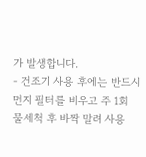가 발생합니다.
- 건조기 사용 후에는 반드시 먼지 필터를 비우고 주 1회 물세척 후 바짝 말려 사용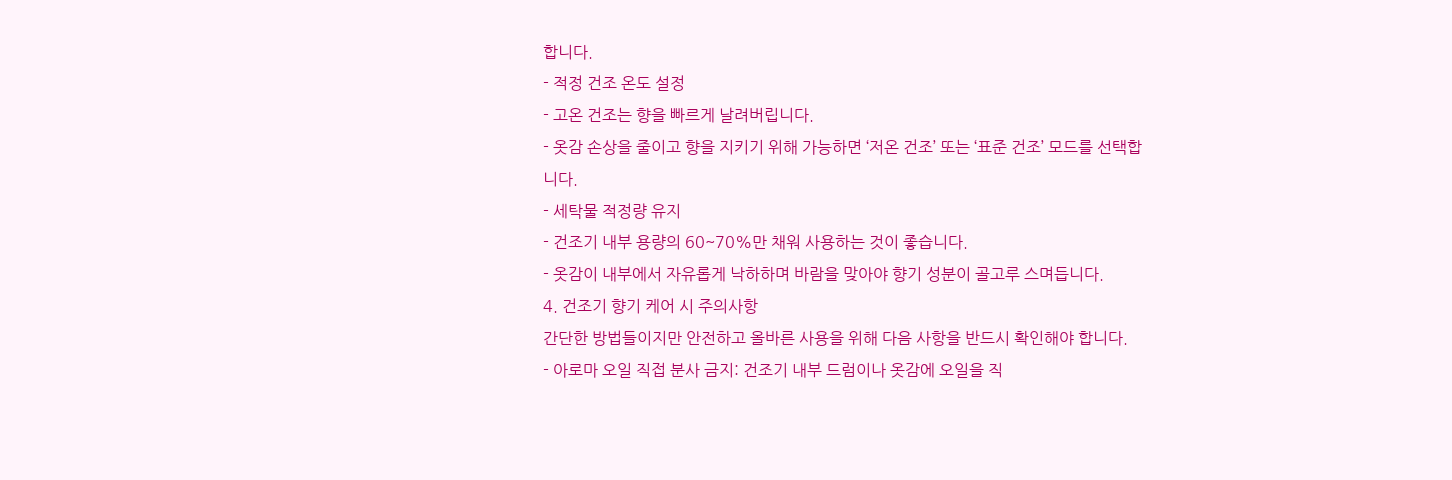합니다.
- 적정 건조 온도 설정
- 고온 건조는 향을 빠르게 날려버립니다.
- 옷감 손상을 줄이고 향을 지키기 위해 가능하면 ‘저온 건조’ 또는 ‘표준 건조’ 모드를 선택합니다.
- 세탁물 적정량 유지
- 건조기 내부 용량의 60~70%만 채워 사용하는 것이 좋습니다.
- 옷감이 내부에서 자유롭게 낙하하며 바람을 맞아야 향기 성분이 골고루 스며듭니다.
4. 건조기 향기 케어 시 주의사항
간단한 방법들이지만 안전하고 올바른 사용을 위해 다음 사항을 반드시 확인해야 합니다.
- 아로마 오일 직접 분사 금지: 건조기 내부 드럼이나 옷감에 오일을 직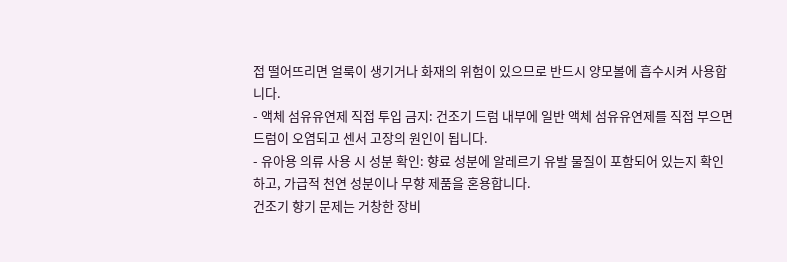접 떨어뜨리면 얼룩이 생기거나 화재의 위험이 있으므로 반드시 양모볼에 흡수시켜 사용합니다.
- 액체 섬유유연제 직접 투입 금지: 건조기 드럼 내부에 일반 액체 섬유유연제를 직접 부으면 드럼이 오염되고 센서 고장의 원인이 됩니다.
- 유아용 의류 사용 시 성분 확인: 향료 성분에 알레르기 유발 물질이 포함되어 있는지 확인하고, 가급적 천연 성분이나 무향 제품을 혼용합니다.
건조기 향기 문제는 거창한 장비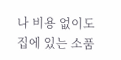나 비용 없이도 집에 있는 소품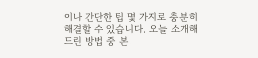이나 간단한 팁 몇 가지로 충분히 해결할 수 있습니다. 오늘 소개해 드린 방법 중 본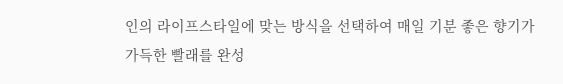인의 라이프스타일에 맞는 방식을 선택하여 매일 기분 좋은 향기가 가득한 빨래를 완성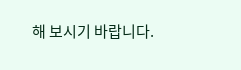해 보시기 바랍니다.